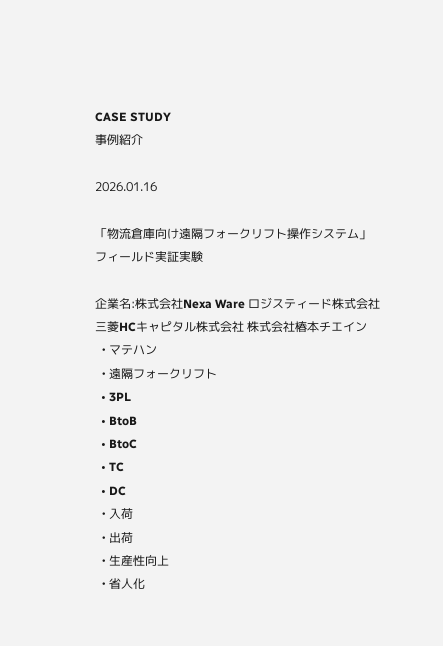CASE STUDY
事例紹介

2026.01.16

「物流倉庫向け遠隔フォークリフト操作システム」フィールド実証実験

企業名:株式会社Nexa Ware ロジスティード株式会社 三菱HCキャピタル株式会社 株式会社椿本チエイン
  • マテハン
  • 遠隔フォークリフト
  • 3PL
  • BtoB
  • BtoC
  • TC
  • DC
  • 入荷
  • 出荷
  • 生産性向上
  • 省人化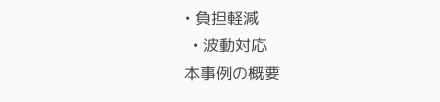• 負担軽減
  • 波動対応
本事例の概要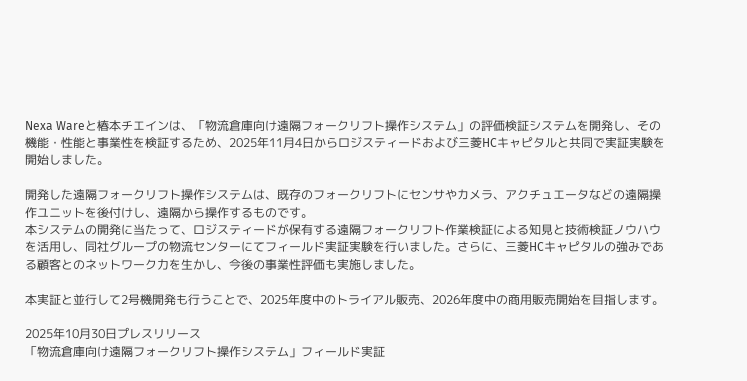Nexa Wareと椿本チエインは、「物流倉庫向け遠隔フォークリフト操作システム」の評価検証システムを開発し、その機能・性能と事業性を検証するため、2025年11月4日からロジスティードおよび三菱HCキャピタルと共同で実証実験を開始しました。

開発した遠隔フォークリフト操作システムは、既存のフォークリフトにセンサやカメラ、アクチュエータなどの遠隔操作ユニットを後付けし、遠隔から操作するものです。
本システムの開発に当たって、ロジスティードが保有する遠隔フォークリフト作業検証による知見と技術検証ノウハウを活用し、同社グループの物流センターにてフィールド実証実験を行いました。さらに、三菱HCキャピタルの強みである顧客とのネットワーク力を生かし、今後の事業性評価も実施しました。

本実証と並行して2号機開発も行うことで、2025年度中のトライアル販売、2026年度中の商用販売開始を目指します。

2025年10月30日プレスリリース
「物流倉庫向け遠隔フォークリフト操作システム」フィールド実証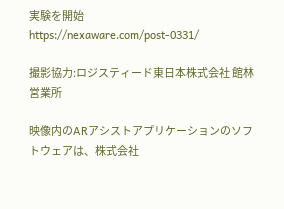実験を開始
https://nexaware.com/post-0331/

撮影協力:ロジスティード東日本株式会社 館林営業所

映像内のARアシストアプリケーションのソフトウェアは、株式会社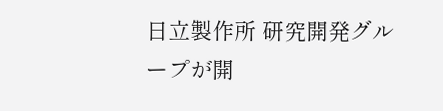日立製作所 研究開発グループが開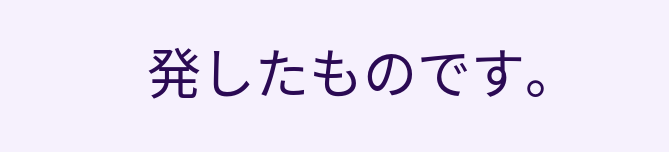発したものです。